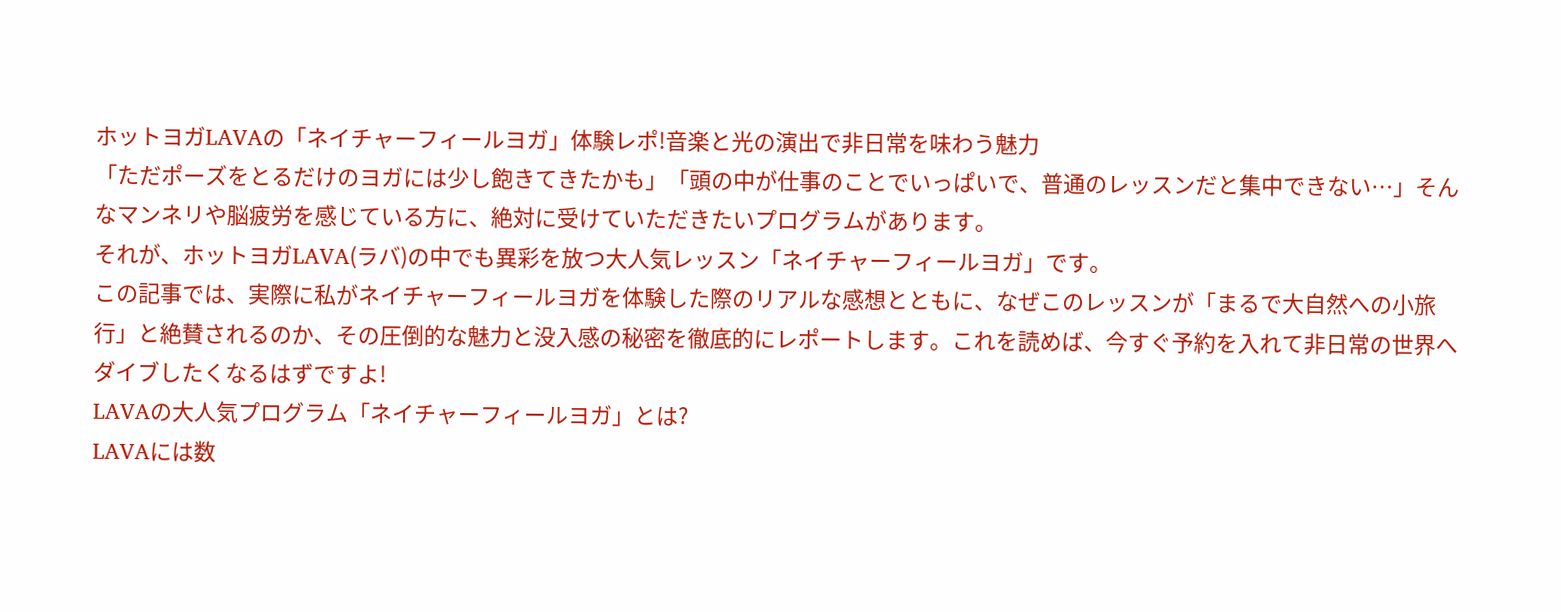ホットヨガLAVAの「ネイチャーフィールヨガ」体験レポ!音楽と光の演出で非日常を味わう魅力
「ただポーズをとるだけのヨガには少し飽きてきたかも」「頭の中が仕事のことでいっぱいで、普通のレッスンだと集中できない…」そんなマンネリや脳疲労を感じている方に、絶対に受けていただきたいプログラムがあります。
それが、ホットヨガLAVA(ラバ)の中でも異彩を放つ大人気レッスン「ネイチャーフィールヨガ」です。
この記事では、実際に私がネイチャーフィールヨガを体験した際のリアルな感想とともに、なぜこのレッスンが「まるで大自然への小旅行」と絶賛されるのか、その圧倒的な魅力と没入感の秘密を徹底的にレポートします。これを読めば、今すぐ予約を入れて非日常の世界へダイブしたくなるはずですよ!
LAVAの大人気プログラム「ネイチャーフィールヨガ」とは?
LAVAには数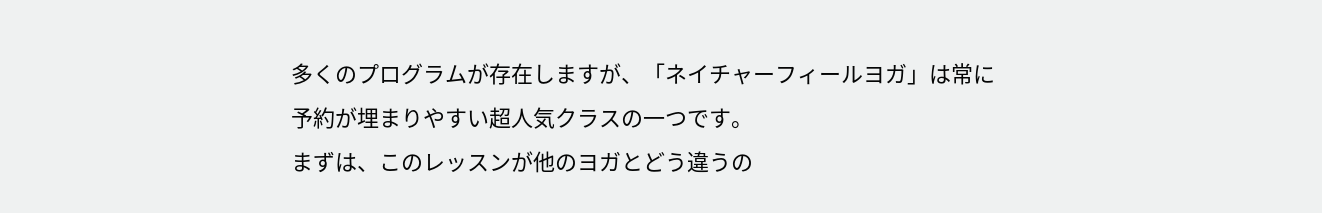多くのプログラムが存在しますが、「ネイチャーフィールヨガ」は常に予約が埋まりやすい超人気クラスの一つです。
まずは、このレッスンが他のヨガとどう違うの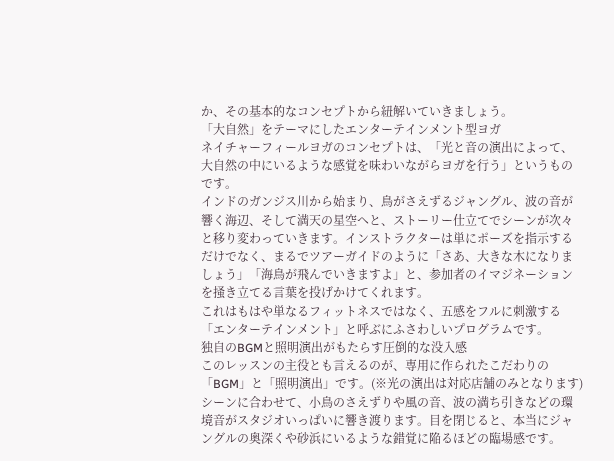か、その基本的なコンセプトから紐解いていきましょう。
「大自然」をテーマにしたエンターテインメント型ヨガ
ネイチャーフィールヨガのコンセプトは、「光と音の演出によって、大自然の中にいるような感覚を味わいながらヨガを行う」というものです。
インドのガンジス川から始まり、鳥がさえずるジャングル、波の音が響く海辺、そして満天の星空へと、ストーリー仕立てでシーンが次々と移り変わっていきます。インストラクターは単にポーズを指示するだけでなく、まるでツアーガイドのように「さあ、大きな木になりましょう」「海鳥が飛んでいきますよ」と、参加者のイマジネーションを掻き立てる言葉を投げかけてくれます。
これはもはや単なるフィットネスではなく、五感をフルに刺激する「エンターテインメント」と呼ぶにふさわしいプログラムです。
独自のBGMと照明演出がもたらす圧倒的な没入感
このレッスンの主役とも言えるのが、専用に作られたこだわりの「BGM」と「照明演出」です。(※光の演出は対応店舗のみとなります)
シーンに合わせて、小鳥のさえずりや風の音、波の満ち引きなどの環境音がスタジオいっぱいに響き渡ります。目を閉じると、本当にジャングルの奥深くや砂浜にいるような錯覚に陥るほどの臨場感です。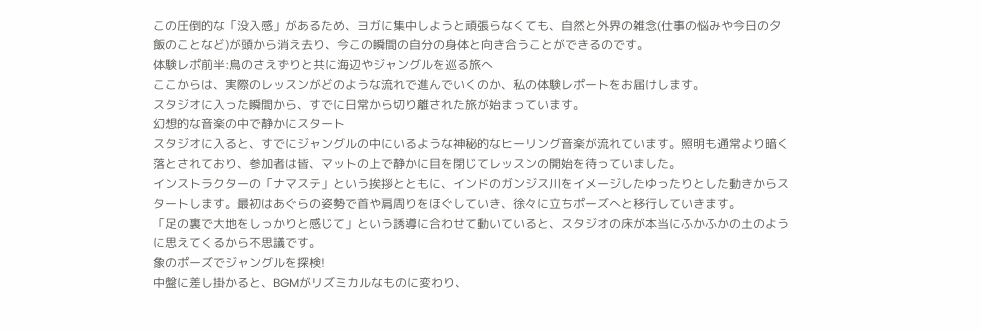この圧倒的な「没入感」があるため、ヨガに集中しようと頑張らなくても、自然と外界の雑念(仕事の悩みや今日の夕飯のことなど)が頭から消え去り、今この瞬間の自分の身体と向き合うことができるのです。
体験レポ前半:鳥のさえずりと共に海辺やジャングルを巡る旅へ
ここからは、実際のレッスンがどのような流れで進んでいくのか、私の体験レポートをお届けします。
スタジオに入った瞬間から、すでに日常から切り離された旅が始まっています。
幻想的な音楽の中で静かにスタート
スタジオに入ると、すでにジャングルの中にいるような神秘的なヒーリング音楽が流れています。照明も通常より暗く落とされており、参加者は皆、マットの上で静かに目を閉じてレッスンの開始を待っていました。
インストラクターの「ナマステ」という挨拶とともに、インドのガンジス川をイメージしたゆったりとした動きからスタートします。最初はあぐらの姿勢で首や肩周りをほぐしていき、徐々に立ちポーズへと移行していきます。
「足の裏で大地をしっかりと感じて」という誘導に合わせて動いていると、スタジオの床が本当にふかふかの土のように思えてくるから不思議です。
象のポーズでジャングルを探検!
中盤に差し掛かると、BGMがリズミカルなものに変わり、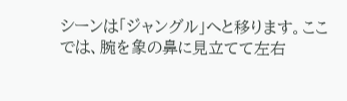シーンは「ジャングル」へと移ります。ここでは、腕を象の鼻に見立てて左右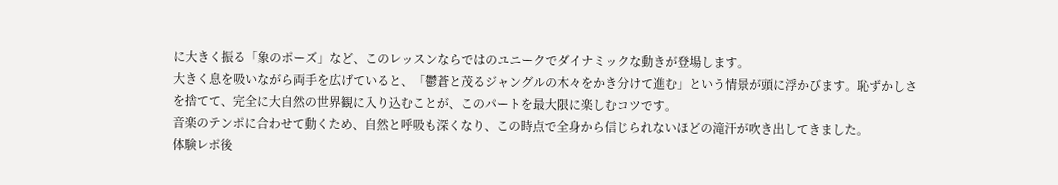に大きく振る「象のポーズ」など、このレッスンならではのユニークでダイナミックな動きが登場します。
大きく息を吸いながら両手を広げていると、「鬱蒼と茂るジャングルの木々をかき分けて進む」という情景が頭に浮かびます。恥ずかしさを捨てて、完全に大自然の世界観に入り込むことが、このパートを最大限に楽しむコツです。
音楽のテンポに合わせて動くため、自然と呼吸も深くなり、この時点で全身から信じられないほどの滝汗が吹き出してきました。
体験レポ後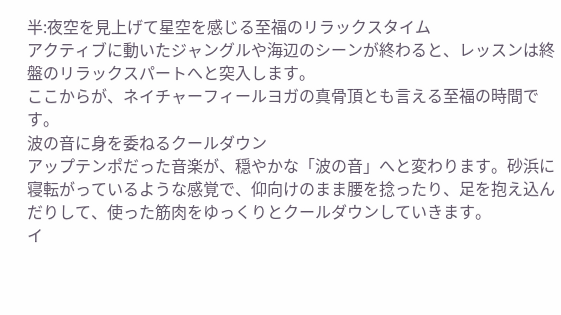半:夜空を見上げて星空を感じる至福のリラックスタイム
アクティブに動いたジャングルや海辺のシーンが終わると、レッスンは終盤のリラックスパートへと突入します。
ここからが、ネイチャーフィールヨガの真骨頂とも言える至福の時間です。
波の音に身を委ねるクールダウン
アップテンポだった音楽が、穏やかな「波の音」へと変わります。砂浜に寝転がっているような感覚で、仰向けのまま腰を捻ったり、足を抱え込んだりして、使った筋肉をゆっくりとクールダウンしていきます。
イ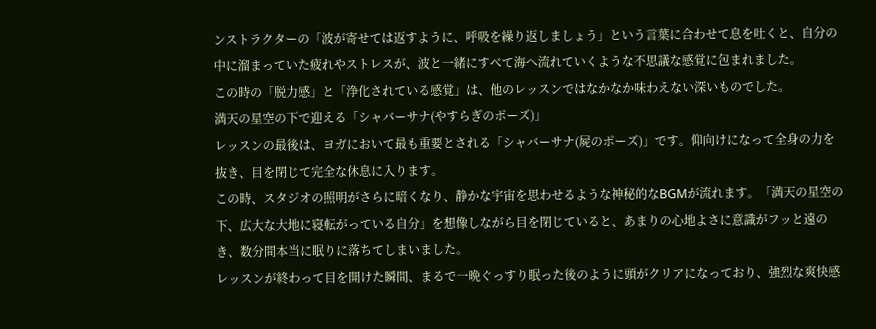ンストラクターの「波が寄せては返すように、呼吸を繰り返しましょう」という言葉に合わせて息を吐くと、自分の中に溜まっていた疲れやストレスが、波と一緒にすべて海へ流れていくような不思議な感覚に包まれました。
この時の「脱力感」と「浄化されている感覚」は、他のレッスンではなかなか味わえない深いものでした。
満天の星空の下で迎える「シャバーサナ(やすらぎのポーズ)」
レッスンの最後は、ヨガにおいて最も重要とされる「シャバーサナ(屍のポーズ)」です。仰向けになって全身の力を抜き、目を閉じて完全な休息に入ります。
この時、スタジオの照明がさらに暗くなり、静かな宇宙を思わせるような神秘的なBGMが流れます。「満天の星空の下、広大な大地に寝転がっている自分」を想像しながら目を閉じていると、あまりの心地よさに意識がフッと遠のき、数分間本当に眠りに落ちてしまいました。
レッスンが終わって目を開けた瞬間、まるで一晩ぐっすり眠った後のように頭がクリアになっており、強烈な爽快感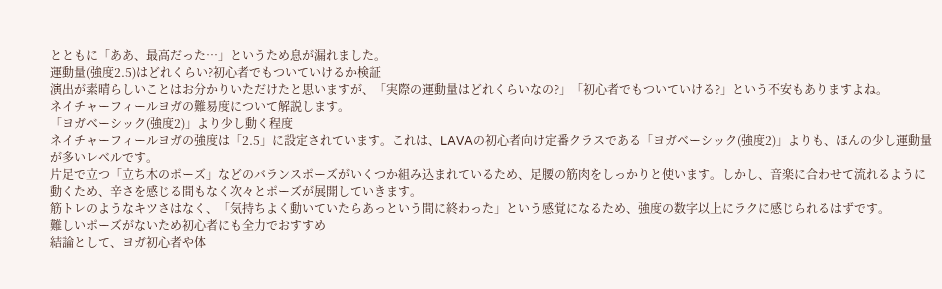とともに「ああ、最高だった…」というため息が漏れました。
運動量(強度2.5)はどれくらい?初心者でもついていけるか検証
演出が素晴らしいことはお分かりいただけたと思いますが、「実際の運動量はどれくらいなの?」「初心者でもついていける?」という不安もありますよね。
ネイチャーフィールヨガの難易度について解説します。
「ヨガベーシック(強度2)」より少し動く程度
ネイチャーフィールヨガの強度は「2.5」に設定されています。これは、LAVAの初心者向け定番クラスである「ヨガベーシック(強度2)」よりも、ほんの少し運動量が多いレベルです。
片足で立つ「立ち木のポーズ」などのバランスポーズがいくつか組み込まれているため、足腰の筋肉をしっかりと使います。しかし、音楽に合わせて流れるように動くため、辛さを感じる間もなく次々とポーズが展開していきます。
筋トレのようなキツさはなく、「気持ちよく動いていたらあっという間に終わった」という感覚になるため、強度の数字以上にラクに感じられるはずです。
難しいポーズがないため初心者にも全力でおすすめ
結論として、ヨガ初心者や体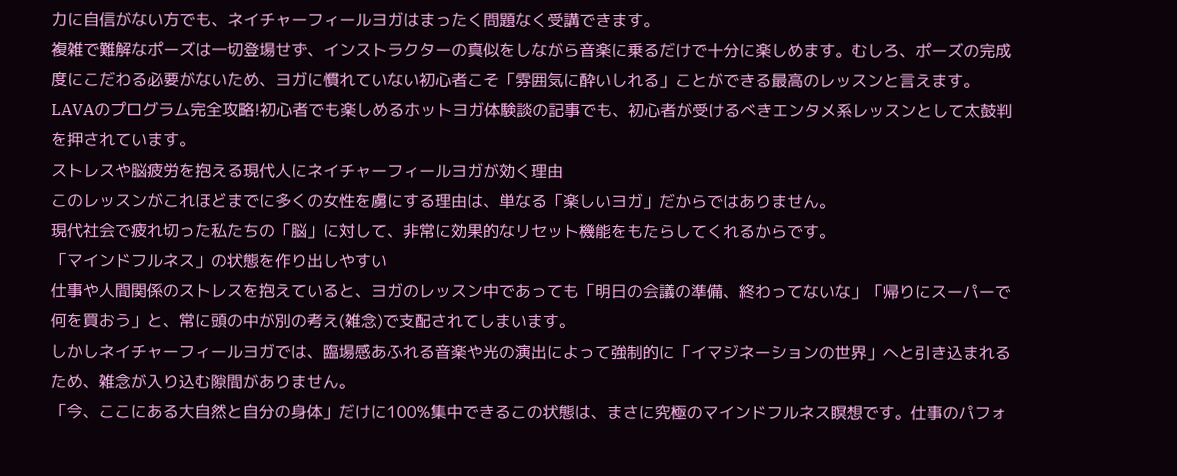力に自信がない方でも、ネイチャーフィールヨガはまったく問題なく受講できます。
複雑で難解なポーズは一切登場せず、インストラクターの真似をしながら音楽に乗るだけで十分に楽しめます。むしろ、ポーズの完成度にこだわる必要がないため、ヨガに慣れていない初心者こそ「雰囲気に酔いしれる」ことができる最高のレッスンと言えます。
LAVAのプログラム完全攻略!初心者でも楽しめるホットヨガ体験談の記事でも、初心者が受けるべきエンタメ系レッスンとして太鼓判を押されています。
ストレスや脳疲労を抱える現代人にネイチャーフィールヨガが効く理由
このレッスンがこれほどまでに多くの女性を虜にする理由は、単なる「楽しいヨガ」だからではありません。
現代社会で疲れ切った私たちの「脳」に対して、非常に効果的なリセット機能をもたらしてくれるからです。
「マインドフルネス」の状態を作り出しやすい
仕事や人間関係のストレスを抱えていると、ヨガのレッスン中であっても「明日の会議の準備、終わってないな」「帰りにスーパーで何を買おう」と、常に頭の中が別の考え(雑念)で支配されてしまいます。
しかしネイチャーフィールヨガでは、臨場感あふれる音楽や光の演出によって強制的に「イマジネーションの世界」へと引き込まれるため、雑念が入り込む隙間がありません。
「今、ここにある大自然と自分の身体」だけに100%集中できるこの状態は、まさに究極のマインドフルネス瞑想です。仕事のパフォ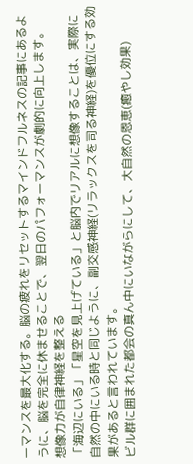ーマンスを最大化する。脳の疲れをリセットするマインドフルネスの記事にあるように、脳を完全に休ませることで、翌日のパフォーマンスが劇的に向上します。
想像力が自律神経を整える
「海辺にいる」「星空を見上げている」と脳内でリアルに想像することは、実際に自然の中にいる時と同じように、副交感神経(リラックスを司る神経)を優位にする効果があると言われています。
ビル群に囲まれた都会の真ん中にいながらにして、大自然の恩恵(癒やし効果)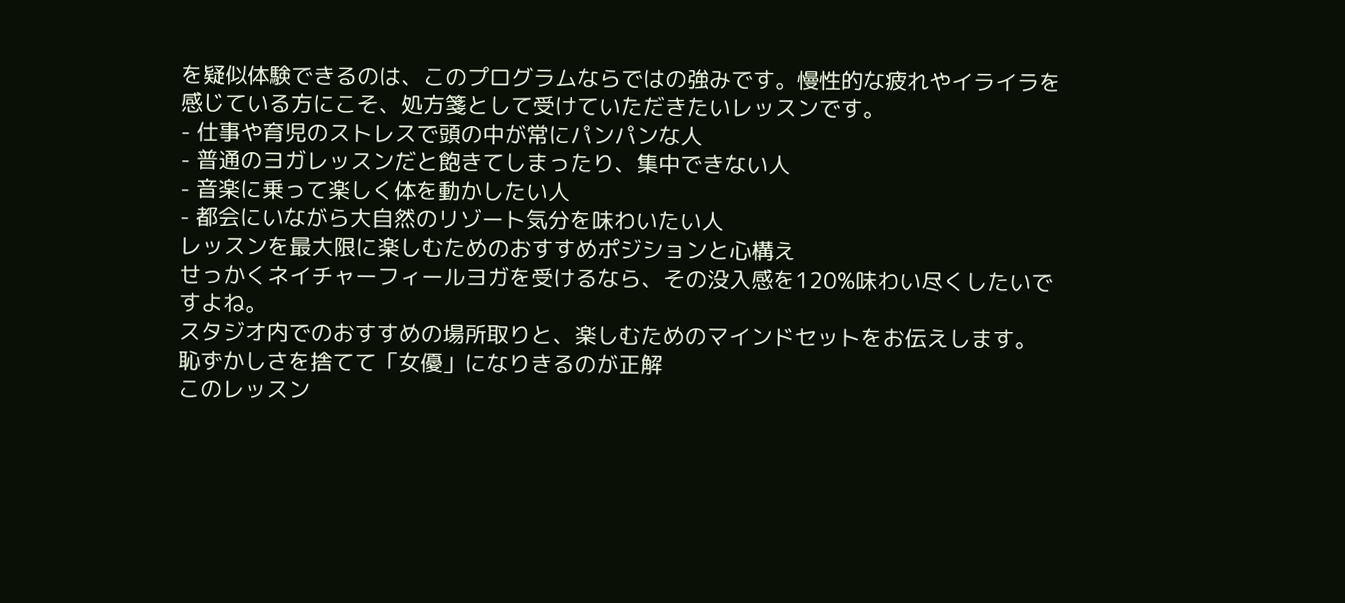を疑似体験できるのは、このプログラムならではの強みです。慢性的な疲れやイライラを感じている方にこそ、処方箋として受けていただきたいレッスンです。
- 仕事や育児のストレスで頭の中が常にパンパンな人
- 普通のヨガレッスンだと飽きてしまったり、集中できない人
- 音楽に乗って楽しく体を動かしたい人
- 都会にいながら大自然のリゾート気分を味わいたい人
レッスンを最大限に楽しむためのおすすめポジションと心構え
せっかくネイチャーフィールヨガを受けるなら、その没入感を120%味わい尽くしたいですよね。
スタジオ内でのおすすめの場所取りと、楽しむためのマインドセットをお伝えします。
恥ずかしさを捨てて「女優」になりきるのが正解
このレッスン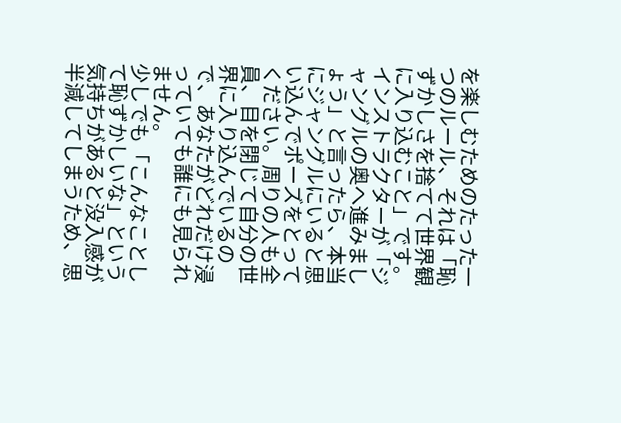を楽しむためのたった一つのルール、それは「恥ずかしさを捨てて世界観に入り込むこと」です。
インストラクターが「ジャングルの奥へ進みましょう」と言ったら、本当にジャングルにいると思い込んでポーズをとってください。周りの人も全員、目を閉じて自分の世界に入り込んでいるので、あなたがどれだけ浸っていても誰にも見られません。
少しでも「こんなことして恥ずかしいな」という気持ちがあると没入感が半減してしまうため、思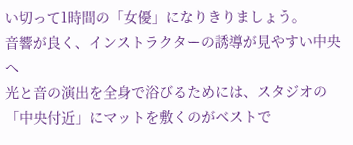い切って1時間の「女優」になりきりましょう。
音響が良く、インストラクターの誘導が見やすい中央へ
光と音の演出を全身で浴びるためには、スタジオの「中央付近」にマットを敷くのがベストで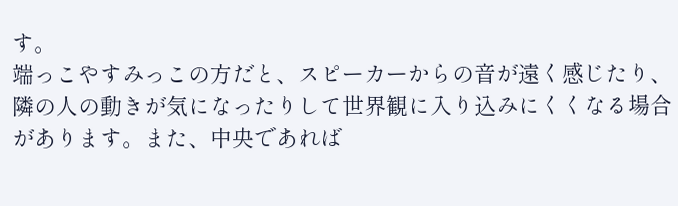す。
端っこやすみっこの方だと、スピーカーからの音が遠く感じたり、隣の人の動きが気になったりして世界観に入り込みにくくなる場合があります。また、中央であれば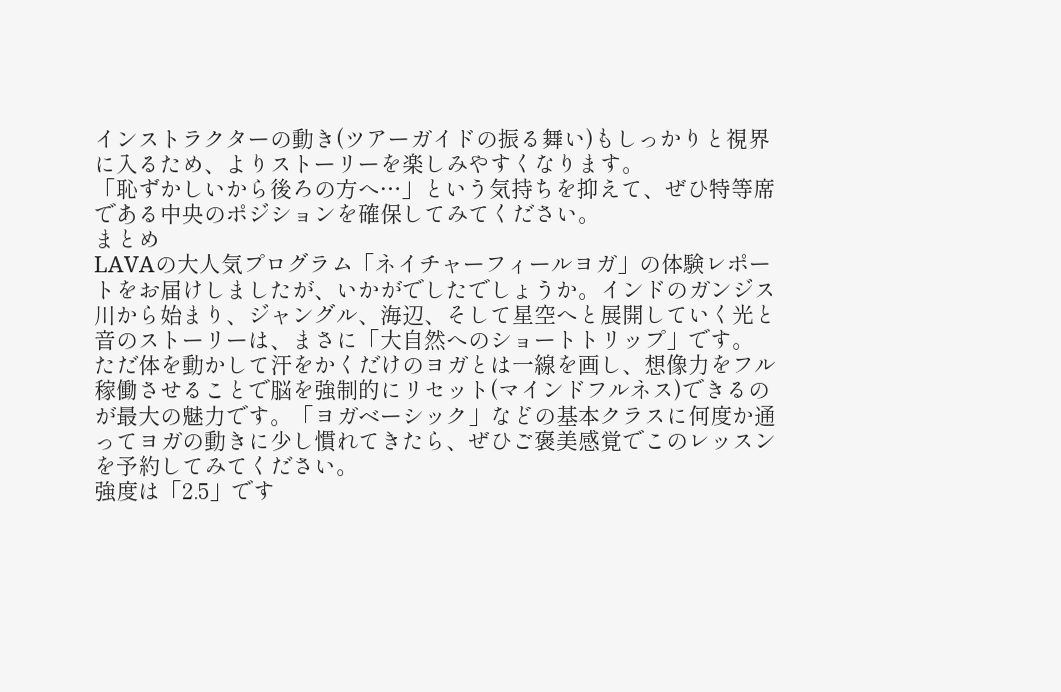インストラクターの動き(ツアーガイドの振る舞い)もしっかりと視界に入るため、よりストーリーを楽しみやすくなります。
「恥ずかしいから後ろの方へ…」という気持ちを抑えて、ぜひ特等席である中央のポジションを確保してみてください。
まとめ
LAVAの大人気プログラム「ネイチャーフィールヨガ」の体験レポートをお届けしましたが、いかがでしたでしょうか。インドのガンジス川から始まり、ジャングル、海辺、そして星空へと展開していく光と音のストーリーは、まさに「大自然へのショートトリップ」です。
ただ体を動かして汗をかくだけのヨガとは一線を画し、想像力をフル稼働させることで脳を強制的にリセット(マインドフルネス)できるのが最大の魅力です。「ヨガベーシック」などの基本クラスに何度か通ってヨガの動きに少し慣れてきたら、ぜひご褒美感覚でこのレッスンを予約してみてください。
強度は「2.5」です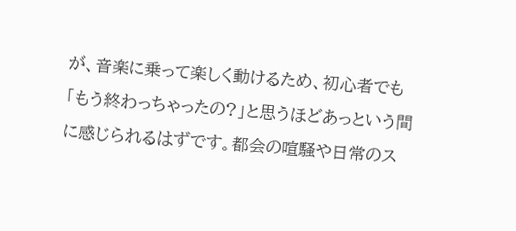が、音楽に乗って楽しく動けるため、初心者でも「もう終わっちゃったの?」と思うほどあっという間に感じられるはずです。都会の喧騒や日常のス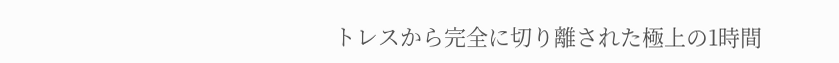トレスから完全に切り離された極上の1時間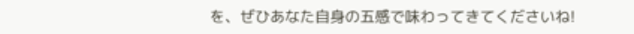を、ぜひあなた自身の五感で味わってきてくださいね!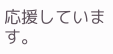応援しています。